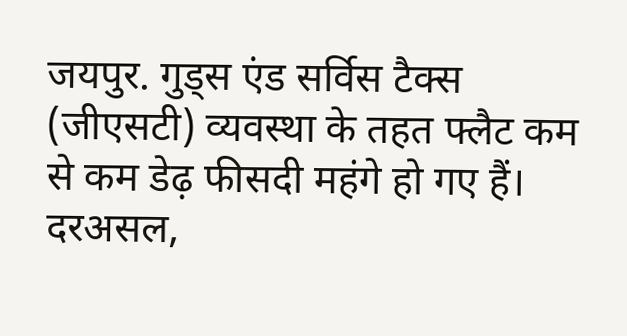जयपुर. गुड्स एंड सर्विस टैक्स (जीएसटी) व्यवस्था के तहत फ्लैट कम से कम डेढ़ फीसदी महंगे हो गए हैं। दरअसल,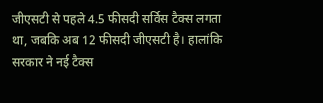जीएसटी से पहले 4.5 फीसदी सर्विस टैक्स लगता था, जबकि अब 12 फीसदी जीएसटी है। हालांकि सरकार ने नई टैक्स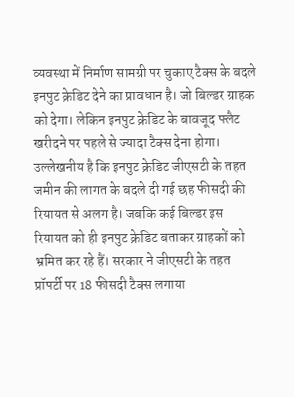व्यवस्था में निर्माण सामग्री पर चुकाए टैक्स के बदले इनपुट क्रेडिट देने का प्रावधान है। जो बिल्डर ग्राहक को देगा। लेकिन इनपुट क्रेडिट के बावजूद फ्लैट खरीदने पर पहले से ज्यादा टैक्स देना होगा। उल्लेखनीय है कि इनपुट क्रेडिट जीएसटी के तहत जमीन की लागत के बदले दी गई छह फीसदी की रियायत से अलग है। जबकि कई बिल्डर इस रियायत को ही इनपुट क्रेडिट बताकर ग्राहकों को भ्रमित कर रहे हैं। सरकार ने जीएसटी के तहत प्रॉपर्टी पर 18 फीसदी टैक्स लगाया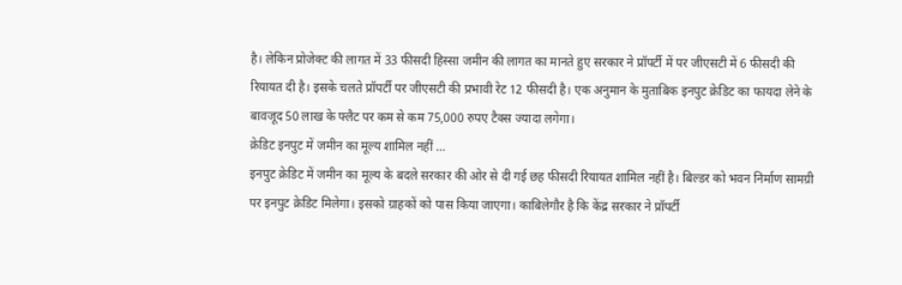है। लेकिन प्रोजेक्ट की लागत में 33 फीसदी हिस्सा जमीन की लागत का मानते हुए सरकार ने प्रॉपर्टी में पर जीएसटी में 6 फीसदी की रियायत दी है। इसके चलते प्रॉपर्टी पर जीएसटी की प्रभावी रेट 12 फीसदी है। एक अनुमान के मुताबिक इनपुट क्रेडिट का फायदा लेने के बावजूद 50 लाख के फ्लैट पर कम से कम 75,000 रुपए टैक्स ज्यादा लगेगा।
क्रेडिट इनपुट में जमीन का मूल्य शामिल नहीं …
इनपुट क्रेडिट में जमीन का मूल्य के बदले सरकार की ओर से दी गई छह फीसदी रियायत शामिल नहीं है। बिल्डर को भवन निर्माण सामग्री पर इनपुट क्रेडिट मिलेगा। इसको ग्राहकों को पास किया जाएगा। काबिलेगौर है कि केंद्र सरकार ने प्रॉपर्टी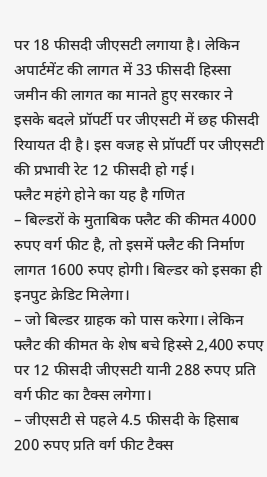पर 18 फीसदी जीएसटी लगाया है। लेकिन अपार्टमेंट की लागत में 33 फीसदी हिस्सा जमीन की लागत का मानते हुए सरकार ने इसके बदले प्रॉपर्टी पर जीएसटी में छह फीसदी रियायत दी है। इस वजह से प्रॉपर्टी पर जीएसटी की प्रभावी रेट 12 फीसदी हो गई।
फ्लैट महंगे होने का यह है गणित
– बिल्डरों के मुताबिक फ्लैट की कीमत 4000 रुपए वर्ग फीट है, तो इसमें फ्लैट की निर्माण लागत 1600 रुपए होगी। बिल्डर को इसका ही इनपुट क्रेडिट मिलेगा।
– जो बिल्डर ग्राहक को पास करेगा। लेकिन फ्लैट की कीमत के शेष बचे हिस्से 2,400 रुपए पर 12 फीसदी जीएसटी यानी 288 रुपए प्रति वर्ग फीट का टैक्स लगेगा।
– जीएसटी से पहले 4.5 फीसदी के हिसाब 200 रुपए प्रति वर्ग फीट टैक्स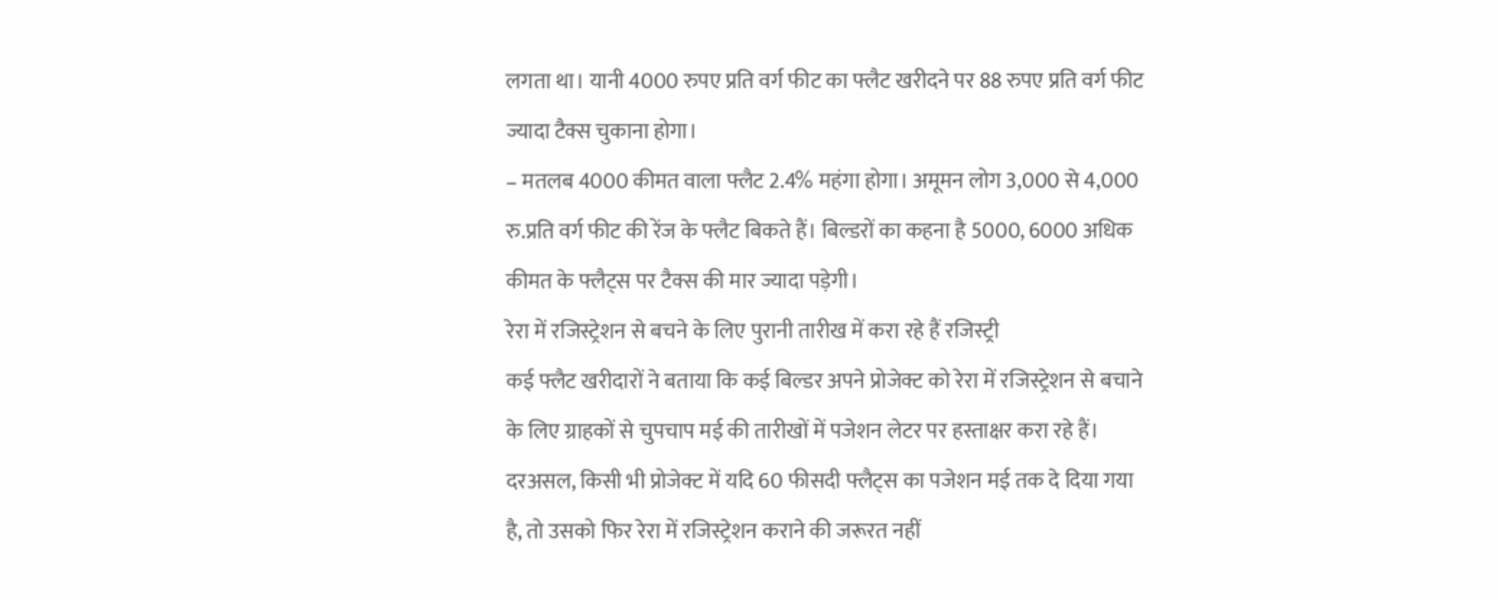लगता था। यानी 4000 रुपए प्रति वर्ग फीट का फ्लैट खरीदने पर 88 रुपए प्रति वर्ग फीट ज्यादा टैक्स चुकाना होगा।
– मतलब 4000 कीमत वाला फ्लैट 2.4% महंगा होगा। अमूमन लोग 3,000 से 4,000 रु.प्रति वर्ग फीट की रेंज के फ्लैट बिकते हैं। बिल्डरों का कहना है 5000, 6000 अधिक कीमत के फ्लैट्स पर टैक्स की मार ज्यादा पड़ेगी।
रेरा में रजिस्ट्रेशन से बचने के लिए पुरानी तारीख में करा रहे हैं रजिस्ट्री
कई फ्लैट खरीदारों ने बताया कि कई बिल्डर अपने प्रोजेक्ट को रेरा में रजिस्ट्रेशन से बचाने के लिए ग्राहकों से चुपचाप मई की तारीखों में पजेशन लेटर पर हस्ताक्षर करा रहे हैं। दरअसल, किसी भी प्रोजेक्ट में यदि 60 फीसदी फ्लैट्स का पजेशन मई तक दे दिया गया है, तो उसको फिर रेरा में रजिस्ट्रेशन कराने की जरूरत नहीं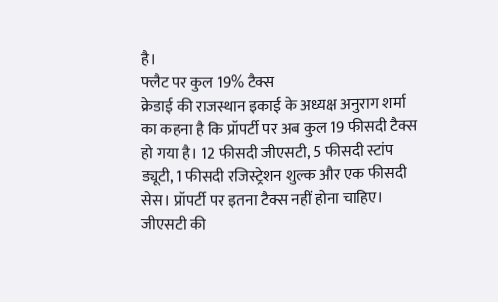है।
फ्लैट पर कुल 19% टैक्स
क्रेडाई की राजस्थान इकाई के अध्यक्ष अनुराग शर्मा का कहना है कि प्रॉपर्टी पर अब कुल 19 फीसदी टैक्स हो गया है। 12 फीसदी जीएसटी, 5 फीसदी स्टांप ड्यूटी, 1 फीसदी रजिस्ट्रेशन शुल्क और एक फीसदी सेस। प्रॉपर्टी पर इतना टैक्स नहीं होना चाहिए। जीएसटी की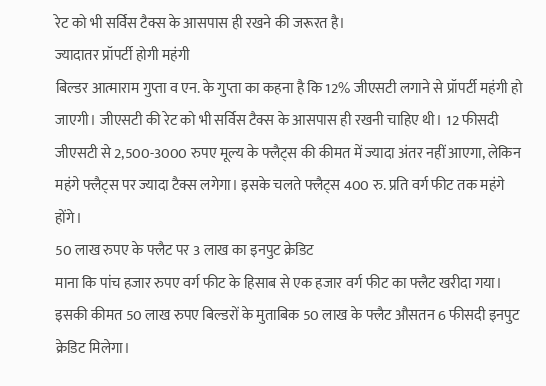रेट को भी सर्विस टैक्स के आसपास ही रखने की जरूरत है।
ज्यादातर प्रॉपर्टी होगी महंगी
बिल्डर आत्माराम गुप्ता व एन. के गुप्ता का कहना है कि 12% जीएसटी लगाने से प्रॉपर्टी महंगी हो जाएगी। जीएसटी की रेट को भी सर्विस टैक्स के आसपास ही रखनी चाहिए थी। 12 फीसदी जीएसटी से 2,500-3000 रुपए मूल्य के फ्लैट्स की कीमत में ज्यादा अंतर नहीं आएगा, लेकिन महंगे फ्लैट्स पर ज्यादा टैक्स लगेगा। इसके चलते फ्लैट्स 400 रु. प्रति वर्ग फीट तक महंगे होंगे।
50 लाख रुपए के फ्लैट पर 3 लाख का इनपुट क्रेडिट
माना कि पांच हजार रुपए वर्ग फीट के हिसाब से एक हजार वर्ग फीट का फ्लैट खरीदा गया। इसकी कीमत 50 लाख रुपए बिल्डरों के मुताबिक 50 लाख के फ्लैट औसतन 6 फीसदी इनपुट क्रेडिट मिलेगा।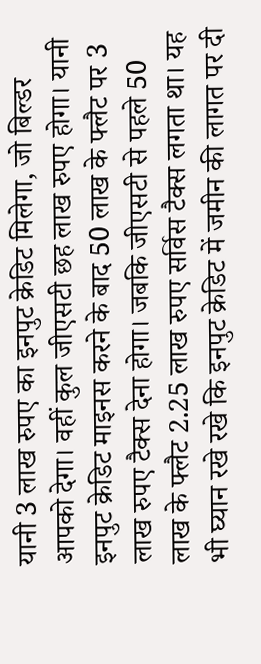यानी 3 लाख रुपए का इनपुट क्रेडिट मिलेगा, जो बिल्डर आपको देगा। वहीं कुल जीएसटी छह लाख रुपए होगा। यानी इनपुट क्रेडिट माइनस करने के बाद 50 लाख के फ्लैट पर 3 लाख रुपए टैक्स देना होगा। जबकि जीएसटी से पहले 50 लाख के फ्लैट 2.25 लाख रुपए सर्विस टैक्स लगता था। यह भी घ्यान रखे रखे कि इनपुट क्रेडिट में जमीन की लागत पर दी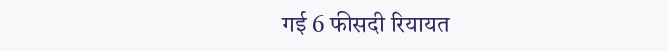गई 6 फीसदी रियायत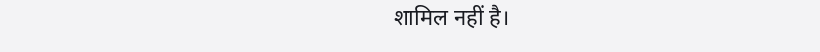शामिल नहीं है।